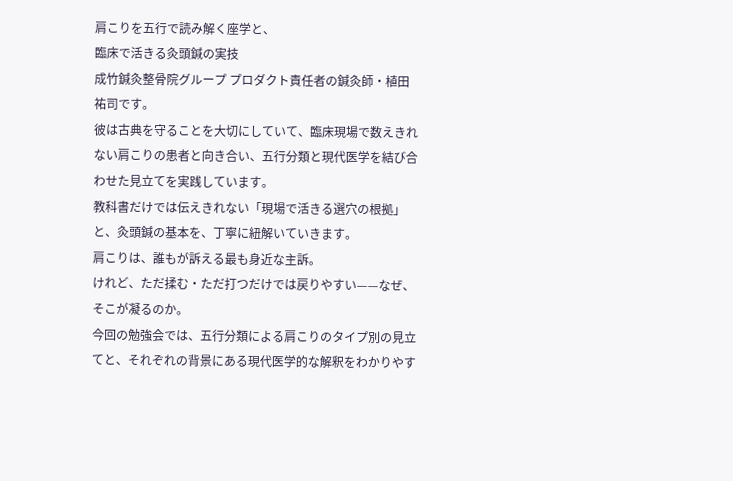肩こりを五行で読み解く座学と、
臨床で活きる灸頭鍼の実技
成竹鍼灸整骨院グループ プロダクト責任者の鍼灸師・植田 祐司です。
彼は古典を守ることを大切にしていて、臨床現場で数えきれない肩こりの患者と向き合い、五行分類と現代医学を結び合わせた見立てを実践しています。
教科書だけでは伝えきれない「現場で活きる選穴の根拠」と、灸頭鍼の基本を、丁寧に紐解いていきます。
肩こりは、誰もが訴える最も身近な主訴。
けれど、ただ揉む・ただ打つだけでは戻りやすい——なぜ、そこが凝るのか。
今回の勉強会では、五行分類による肩こりのタイプ別の見立てと、それぞれの背景にある現代医学的な解釈をわかりやす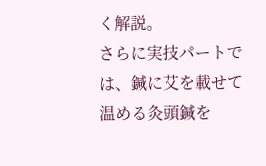く解説。
さらに実技パートでは、鍼に艾を載せて温める灸頭鍼を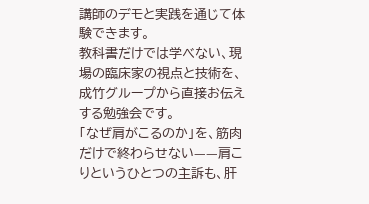講師のデモと実践を通じて体験できます。
教科書だけでは学べない、現場の臨床家の視点と技術を、成竹グループから直接お伝えする勉強会です。
「なぜ肩がこるのか」を、筋肉だけで終わらせない——肩こりというひとつの主訴も、肝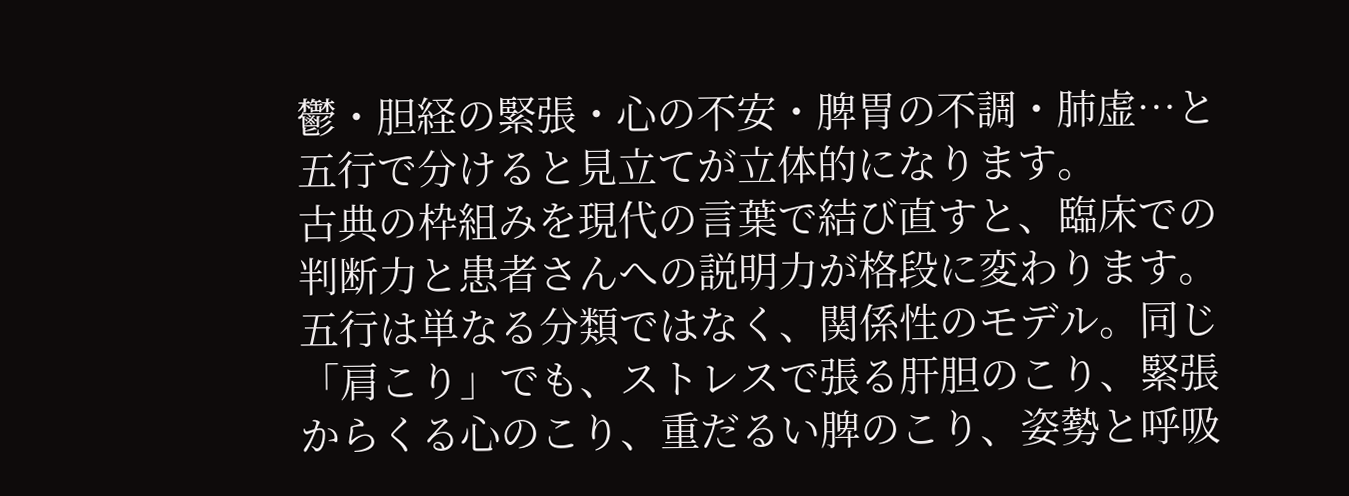鬱・胆経の緊張・心の不安・脾胃の不調・肺虚…と五行で分けると見立てが立体的になります。
古典の枠組みを現代の言葉で結び直すと、臨床での判断力と患者さんへの説明力が格段に変わります。
五行は単なる分類ではなく、関係性のモデル。同じ「肩こり」でも、ストレスで張る肝胆のこり、緊張からくる心のこり、重だるい脾のこり、姿勢と呼吸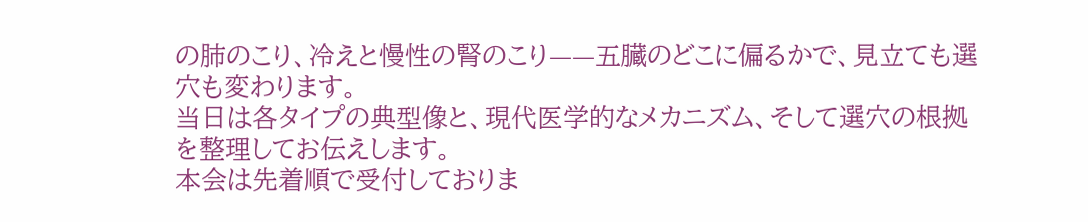の肺のこり、冷えと慢性の腎のこり——五臓のどこに偏るかで、見立ても選穴も変わります。
当日は各タイプの典型像と、現代医学的なメカニズム、そして選穴の根拠を整理してお伝えします。
本会は先着順で受付しておりま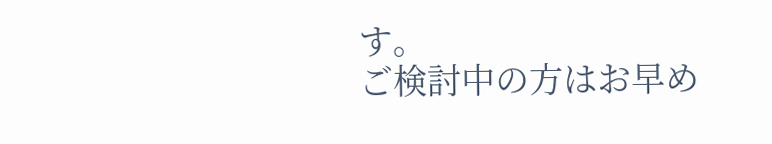す。
ご検討中の方はお早め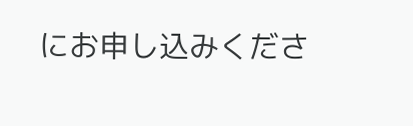にお申し込みくださ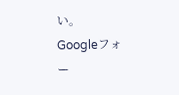い。
Googleフォー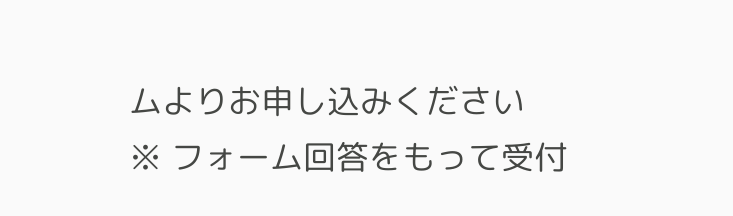ムよりお申し込みください
※ フォーム回答をもって受付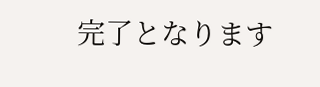完了となります